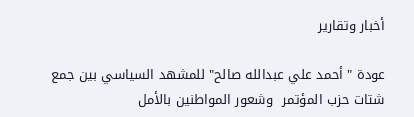أخبار وتقارير

عودة " أحمد علي عبدالله صالح" للمشهد السياسي بين جمع شتات حزب المؤتمر  وشعور المواطنين بالأمل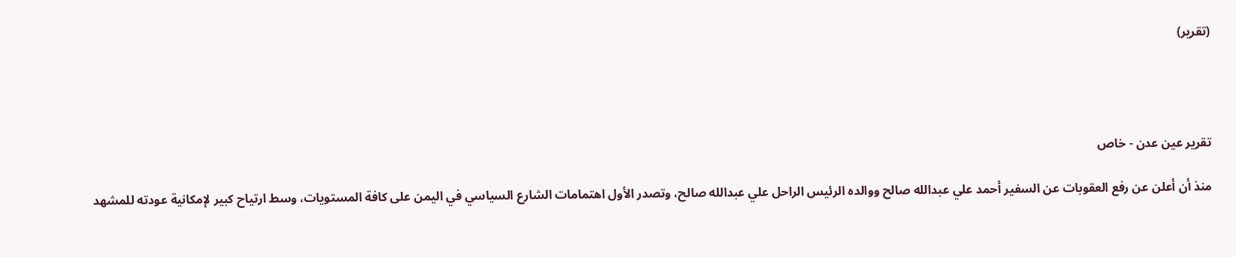(تقرير)




تقرير عين عدن - خاص

منذ أن أعلن عن رفع العقوبات عن السفير أحمد علي عبدالله صالح ووالده الرئيس الراحل علي عبدالله صالح، وتصدر الأول اهتمامات الشارع السياسي في اليمن على كافة المستويات، وسط ارتياح كبير لإمكانية عودته للمشهد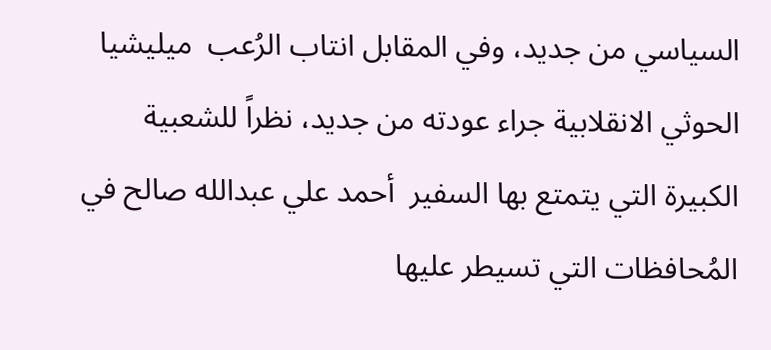السياسي من جديد، وفي المقابل انتاب الرُعب  ميليشيا الحوثي الانقلابية جراء عودته من جديد، نظراً للشعبية الكبيرة التي يتمتع بها السفير  أحمد علي عبدالله صالح في المُحافظات التي تسيطر عليها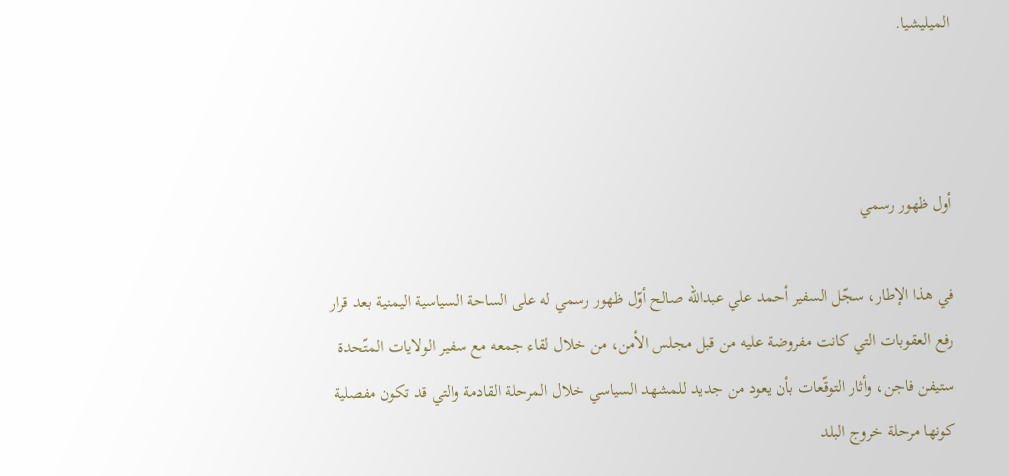الميليشيا.



أول ظهور رسمي

في هذا الإطار، سجّل السفير أحمد علي عبدالله صالح أوّل ظهور رسمي له على الساحة السياسية اليمنية بعد قرار رفع العقوبات التي كانت مفروضة عليه من قبل مجلس الأمن، من خلال لقاء جمعه مع سفير الولايات المتّحدة ستيفن فاجن، وأثار التوقّعات بأن يعود من جديد للمشهد السياسي خلال المرحلة القادمة والتي قد تكون مفصلية كونها مرحلة خروج البلد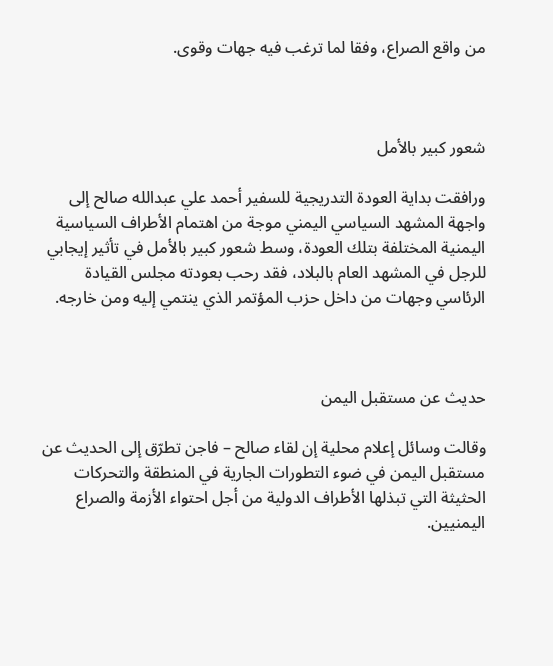من واقع الصراع، وفقا لما ترغب فيه جهات وقوى.



شعور كبير بالأمل

ورافقت بداية العودة التدريجية للسفير أحمد علي عبدالله صالح إلى واجهة المشهد السياسي اليمني موجة من اهتمام الأطراف السياسية اليمنية المختلفة بتلك العودة، وسط شعور كبير بالأمل في تأثير إيجابي للرجل في المشهد العام بالبلاد، فقد رحب بعودته مجلس القيادة الرئاسي وجهات من داخل حزب المؤتمر الذي ينتمي إليه ومن خارجه.



حديث عن مستقبل اليمن

وقالت وسائل إعلام محلية إن لقاء صالح – فاجن تطرّق إلى الحديث عن مستقبل اليمن في ضوء التطورات الجارية في المنطقة والتحركات الحثيثة التي تبذلها الأطراف الدولية من أجل احتواء الأزمة والصراع اليمنيين.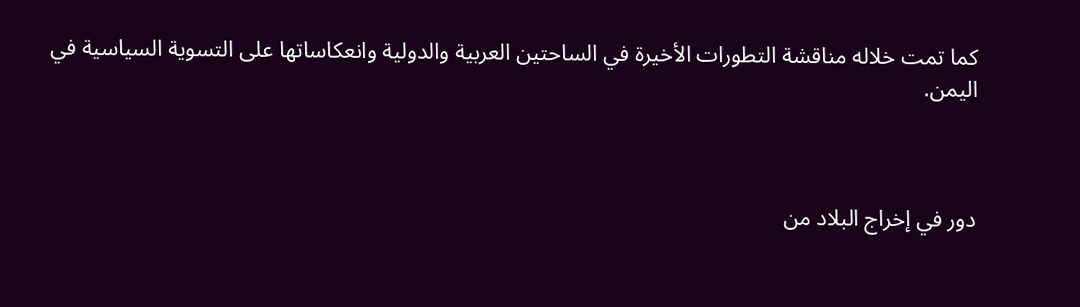كما تمت خلاله مناقشة التطورات الأخيرة في الساحتين العربية والدولية وانعكاساتها على التسوية السياسية في اليمن.



دور في إخراج البلاد من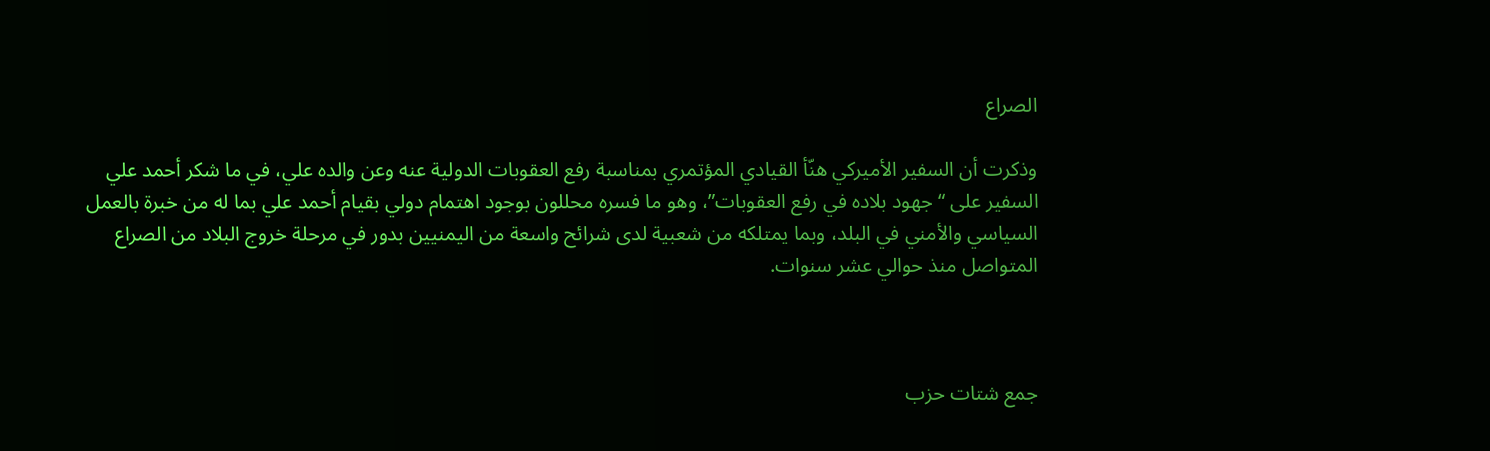الصراع

وذكرت أن السفير الأميركي هنّأ القيادي المؤتمري بمناسبة رفع العقوبات الدولية عنه وعن والده علي، في ما شكر أحمد علي السفير على “جهود بلاده في رفع العقوبات”، وهو ما فسره محللون بوجود اهتمام دولي بقيام أحمد علي بما له من خبرة بالعمل السياسي والأمني في البلد، وبما يمتلكه من شعبية لدى شرائح واسعة من اليمنيين بدور في مرحلة خروج البلاد من الصراع المتواصل منذ حوالي عشر سنوات.



جمع شتات حزب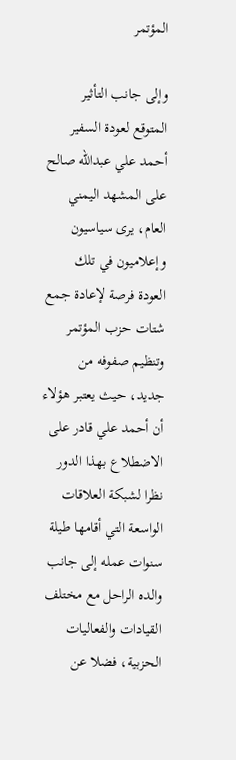المؤتمر

وإلى جانب التأثير المتوقع لعودة السفير أحمد علي عبدالله صالح على المشهد اليمني العام، يرى سياسيون وإعلاميون في تلك العودة فرصة لإعادة جمع شتات حزب المؤتمر وتنظيم صفوفه من جديد، حيث يعتبر هؤلاء أن أحمد علي قادر على الاضطلاع بهذا الدور نظرا لشبكة العلاقات الواسعة التي أقامها طيلة سنوات عمله إلى جانب والده الراحل مع مختلف القيادات والفعاليات الحزبية، فضلا عن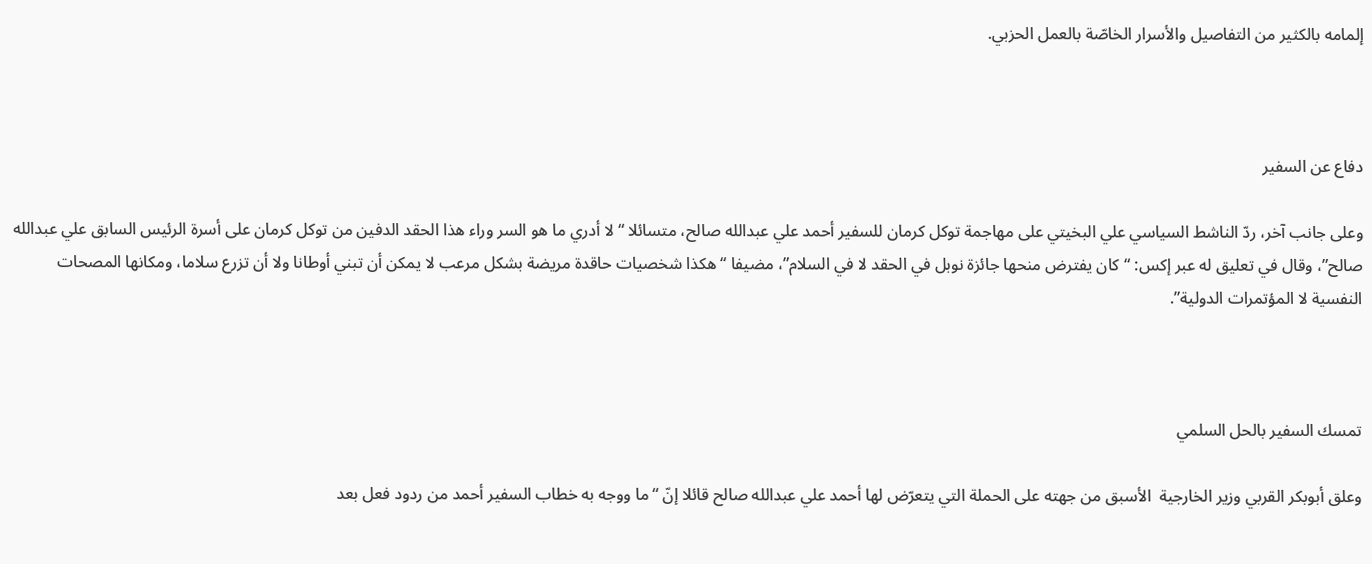إلمامه بالكثير من التفاصيل والأسرار الخاصّة بالعمل الحزبي.



دفاع عن السفير

وعلى جانب آخر، ردّ الناشط السياسي علي البخيتي على مهاجمة توكل كرمان للسفير أحمد علي عبدالله صالح، متسائلا “لا أدري ما هو السر وراء هذا الحقد الدفين من توكل كرمان على أسرة الرئيس السابق علي عبدالله صالح”، وقال في تعليق له عبر إكس: “كان يفترض منحها جائزة نوبل في الحقد لا في السلام”، مضيفا “هكذا شخصيات حاقدة مريضة بشكل مرعب لا يمكن أن تبني أوطانا ولا أن تزرع سلاما، ومكانها المصحات النفسية لا المؤتمرات الدولية”.



تمسك السفير بالحل السلمي

وعلق أبوبكر القربي وزير الخارجية  الأسبق من جهته على الحملة التي يتعرّض لها أحمد علي عبدالله صالح قائلا إنّ “ما ووجه به خطاب السفير أحمد من ردود فعل بعد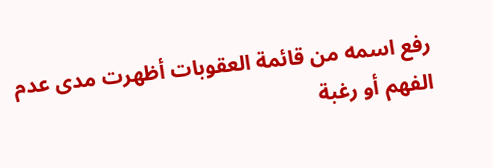رفع اسمه من قائمة العقوبات أظهرت مدى عدم الفهم أو رغبة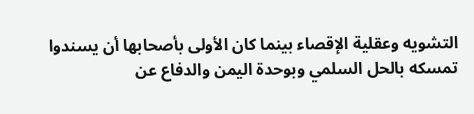التشويه وعقلية الإقصاء بينما كان الأولى بأصحابها أن يسندوا تمسكه بالحل السلمي وبوحدة اليمن والدفاع عن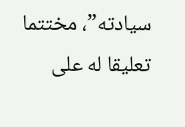سيادته”، مختتما تعليقا له على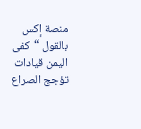منصة إكس بالقول “كفى اليمن قيادات تؤجج الصراع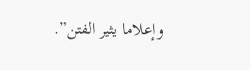وإعلاما يثير الفتن”.